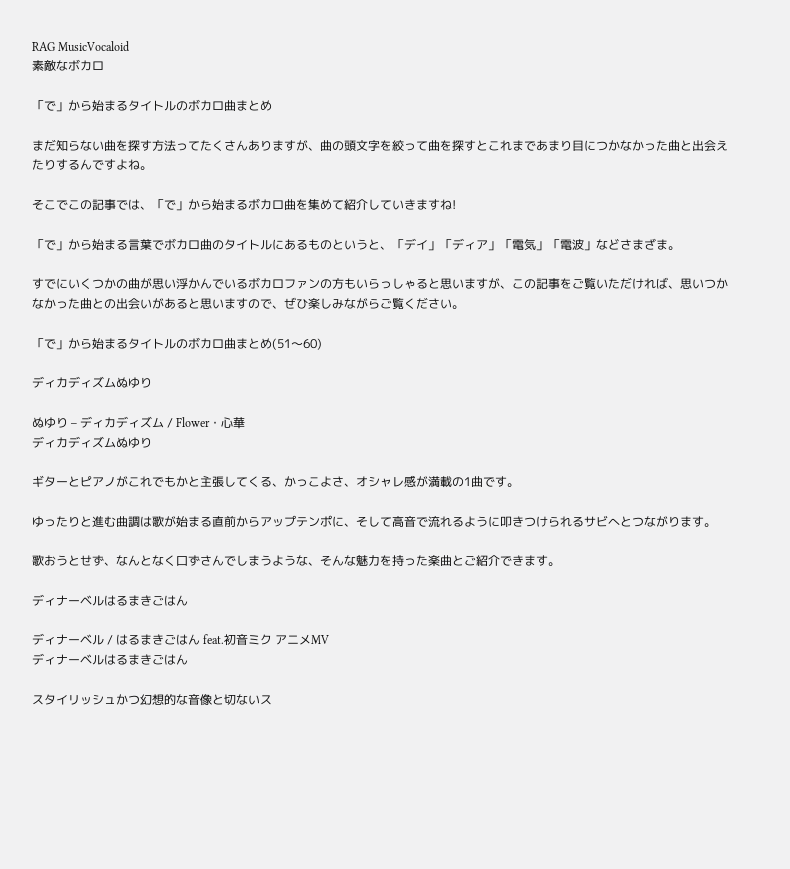RAG MusicVocaloid
素敵なボカロ

「で」から始まるタイトルのボカロ曲まとめ

まだ知らない曲を探す方法ってたくさんありますが、曲の頭文字を絞って曲を探すとこれまであまり目につかなかった曲と出会えたりするんですよね。

そこでこの記事では、「で」から始まるボカロ曲を集めて紹介していきますね!

「で」から始まる言葉でボカロ曲のタイトルにあるものというと、「デイ」「ディア」「電気」「電波」などさまざま。

すでにいくつかの曲が思い浮かんでいるボカロファンの方もいらっしゃると思いますが、この記事をご覧いただければ、思いつかなかった曲との出会いがあると思いますので、ぜひ楽しみながらご覧ください。

「で」から始まるタイトルのボカロ曲まとめ(51〜60)

ディカディズムぬゆり

ぬゆり – ディカディズム / Flower・心華
ディカディズムぬゆり

ギターとピアノがこれでもかと主張してくる、かっこよさ、オシャレ感が満載の1曲です。

ゆったりと進む曲調は歌が始まる直前からアップテンポに、そして高音で流れるように叩きつけられるサビへとつながります。

歌おうとせず、なんとなく口ずさんでしまうような、そんな魅力を持った楽曲とご紹介できます。

ディナーベルはるまきごはん

ディナーベル / はるまきごはん feat.初音ミク アニメMV
ディナーベルはるまきごはん

スタイリッシュかつ幻想的な音像と切ないス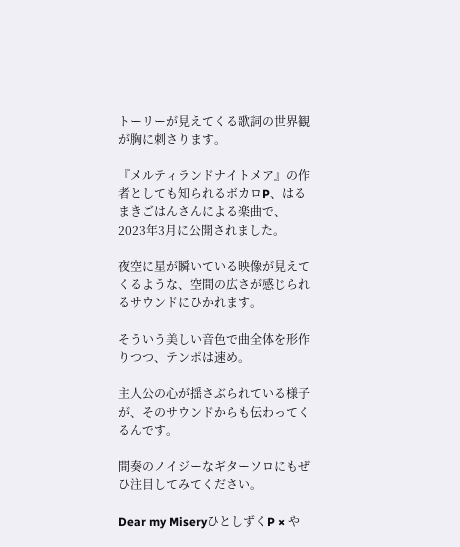トーリーが見えてくる歌詞の世界観が胸に刺さります。

『メルティランドナイトメア』の作者としても知られるボカロP、はるまきごはんさんによる楽曲で、2023年3月に公開されました。

夜空に星が瞬いている映像が見えてくるような、空間の広さが感じられるサウンドにひかれます。

そういう美しい音色で曲全体を形作りつつ、テンポは速め。

主人公の心が揺さぶられている様子が、そのサウンドからも伝わってくるんです。

間奏のノイジーなギターソロにもぜひ注目してみてください。

Dear my MiseryひとしずくP × や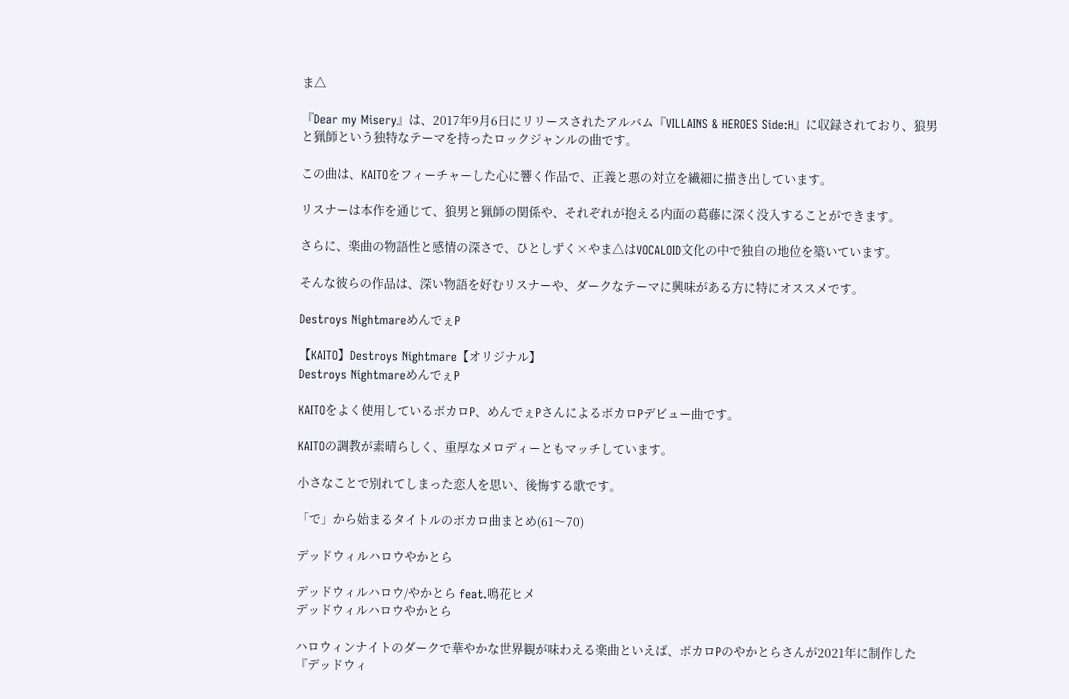ま△

『Dear my Misery』は、2017年9月6日にリリースされたアルバム『VILLAINS & HEROES Side:H』に収録されており、狼男と猟師という独特なテーマを持ったロックジャンルの曲です。

この曲は、KAITOをフィーチャーした心に響く作品で、正義と悪の対立を繊細に描き出しています。

リスナーは本作を通じて、狼男と猟師の関係や、それぞれが抱える内面の葛藤に深く没入することができます。

さらに、楽曲の物語性と感情の深さで、ひとしずく×やま△はVOCALOID文化の中で独自の地位を築いています。

そんな彼らの作品は、深い物語を好むリスナーや、ダークなテーマに興味がある方に特にオススメです。

Destroys NightmareめんでぇP

【KAITO】Destroys Nightmare【オリジナル】
Destroys NightmareめんでぇP

KAITOをよく使用しているボカロP、めんでぇPさんによるボカロPデビュー曲です。

KAITOの調教が素晴らしく、重厚なメロディーともマッチしています。

小さなことで別れてしまった恋人を思い、後悔する歌です。

「で」から始まるタイトルのボカロ曲まとめ(61〜70)

デッドウィルハロウやかとら

デッドウィルハロウ/やかとら feat.鳴花ヒメ
デッドウィルハロウやかとら

ハロウィンナイトのダークで華やかな世界観が味わえる楽曲といえば、ボカロPのやかとらさんが2021年に制作した『デッドウィ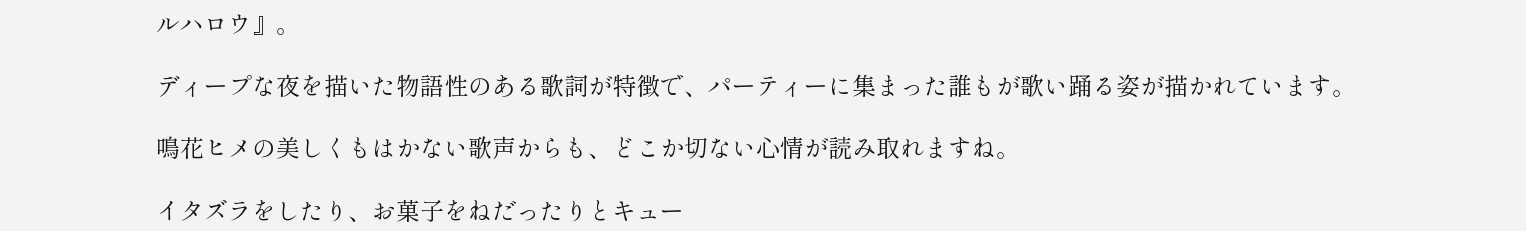ルハロウ』。

ディープな夜を描いた物語性のある歌詞が特徴で、パーティーに集まった誰もが歌い踊る姿が描かれています。

鳴花ヒメの美しくもはかない歌声からも、どこか切ない心情が読み取れますね。

イタズラをしたり、お菓子をねだったりとキュー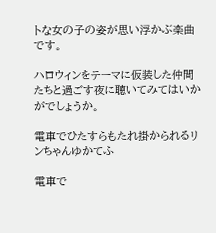トな女の子の姿が思い浮かぶ楽曲です。

ハロウィンをテーマに仮装した仲間たちと過ごす夜に聴いてみてはいかがでしょうか。

電車でひたすらもたれ掛かられるリンちゃんゆかてふ

電車で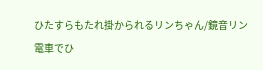ひたすらもたれ掛かられるリンちゃん/鏡音リン
電車でひ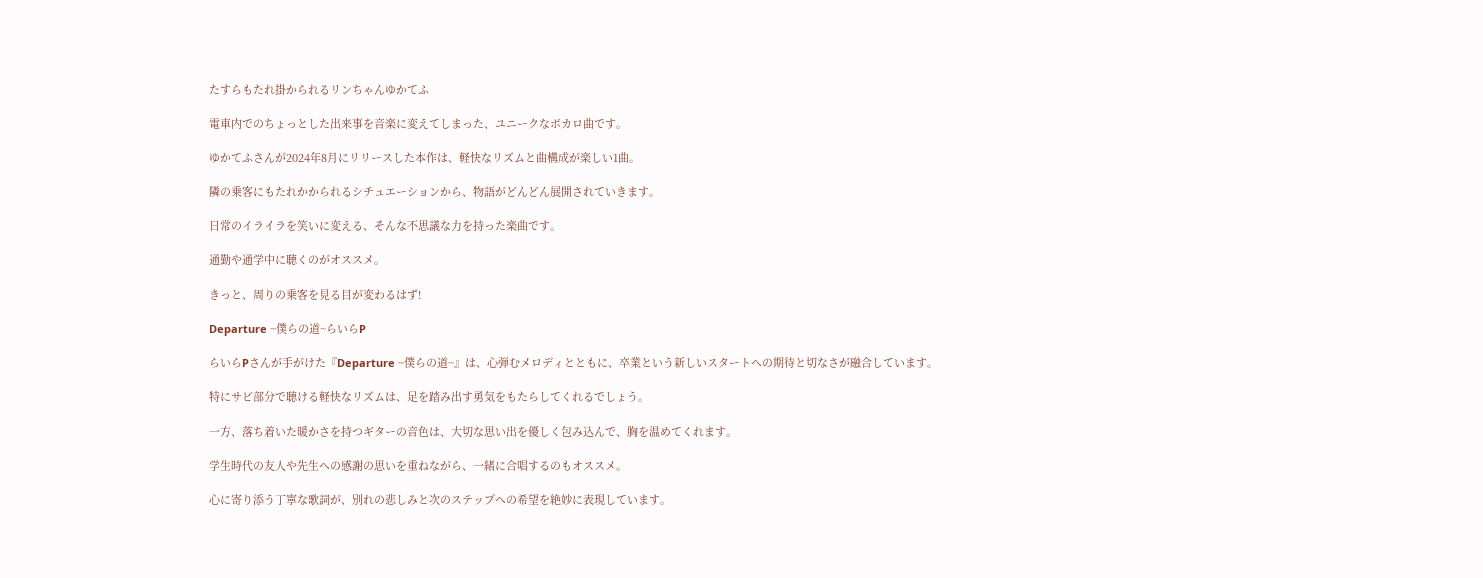たすらもたれ掛かられるリンちゃんゆかてふ

電車内でのちょっとした出来事を音楽に変えてしまった、ユニークなボカロ曲です。

ゆかてふさんが2024年8月にリリースした本作は、軽快なリズムと曲構成が楽しい1曲。

隣の乗客にもたれかかられるシチュエーションから、物語がどんどん展開されていきます。

日常のイライラを笑いに変える、そんな不思議な力を持った楽曲です。

通勤や通学中に聴くのがオススメ。

きっと、周りの乗客を見る目が変わるはず!

Departure ~僕らの道~らいらP

らいらPさんが手がけた『Departure ~僕らの道~』は、心弾むメロディとともに、卒業という新しいスタートへの期待と切なさが融合しています。

特にサビ部分で聴ける軽快なリズムは、足を踏み出す勇気をもたらしてくれるでしょう。

一方、落ち着いた暖かさを持つギターの音色は、大切な思い出を優しく包み込んで、胸を温めてくれます。

学生時代の友人や先生への感謝の思いを重ねながら、一緒に合唱するのもオススメ。

心に寄り添う丁寧な歌詞が、別れの悲しみと次のステップへの希望を絶妙に表現しています。